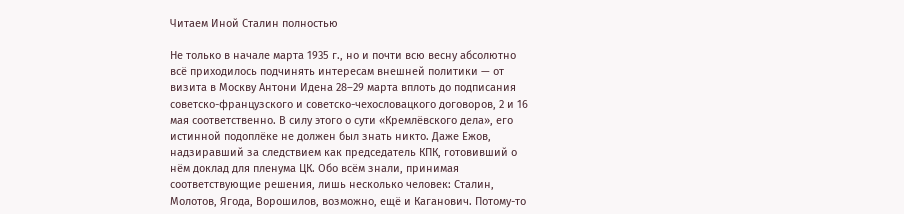Читаем Иной Сталин полностью

Не только в начале марта 1935 г., но и почти всю весну абсолютно всё приходилось подчинять интересам внешней политики — от визита в Москву Антони Идена 28–29 марта вплоть до подписания советско-французского и советско-чехословацкого договоров, 2 и 16 мая соответственно. В силу этого о сути «Кремлёвского дела», его истинной подоплёке не должен был знать никто. Даже Ежов, надзиравший за следствием как председатель КПК, готовивший о нём доклад для пленума ЦК. Обо всём знали, принимая соответствующие решения, лишь несколько человек: Сталин, Молотов, Ягода, Ворошилов, возможно, ещё и Каганович. Потому-то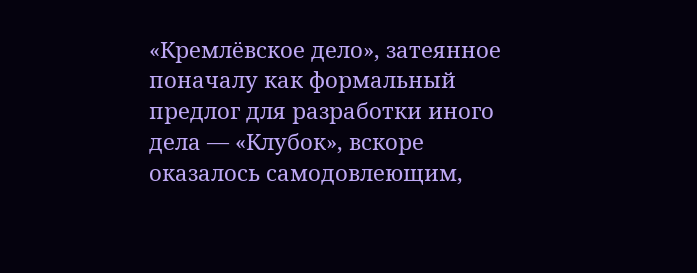«Кремлёвское дело», затеянное поначалу как формальный предлог для разработки иного дела — «Клубок», вскоре оказалось самодовлеющим,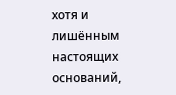хотя и лишённым настоящих оснований,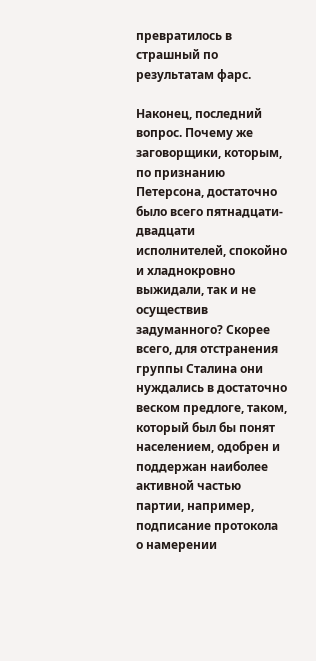превратилось в страшный по результатам фарс.

Наконец, последний вопрос. Почему же заговорщики, которым, по признанию Петерсона, достаточно было всего пятнадцати-двадцати исполнителей, спокойно и хладнокровно выжидали, так и не осуществив задуманного? Скорее всего, для отстранения группы Сталина они нуждались в достаточно веском предлоге, таком, который был бы понят населением, одобрен и поддержан наиболее активной частью партии, например, подписание протокола о намерении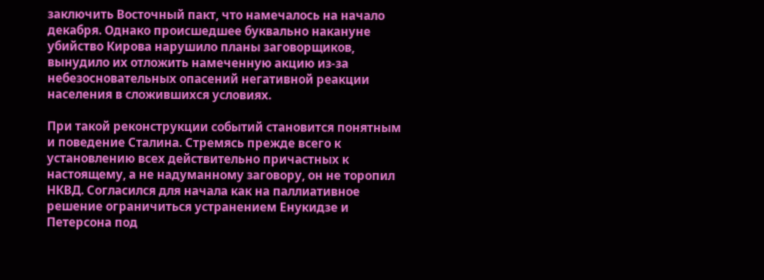заключить Восточный пакт, что намечалось на начало декабря. Однако происшедшее буквально накануне убийство Кирова нарушило планы заговорщиков, вынудило их отложить намеченную акцию из-за небезосновательных опасений негативной реакции населения в сложившихся условиях.

При такой реконструкции событий становится понятным и поведение Сталина. Стремясь прежде всего к установлению всех действительно причастных к настоящему, а не надуманному заговору, он не торопил НКВД. Согласился для начала как на паллиативное решение ограничиться устранением Енукидзе и Петерсона под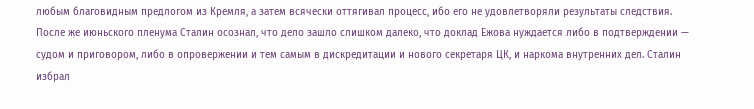любым благовидным предлогом из Кремля, а затем всячески оттягивал процесс, ибо его не удовлетворяли результаты следствия. После же июньского пленума Сталин осознал, что дело зашло слишком далеко, что доклад Ежова нуждается либо в подтверждении — судом и приговором, либо в опровержении и тем самым в дискредитации и нового секретаря ЦК, и наркома внутренних дел. Сталин избрал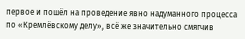первое и пошёл на проведение явно надуманного процесса по «Кремлёвскому делу», всё же значительно смягчив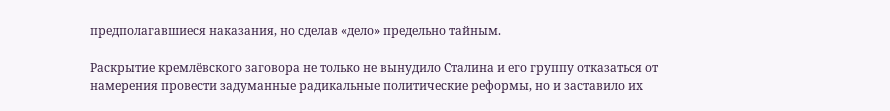предполагавшиеся наказания, но сделав «дело» предельно тайным.

Раскрытие кремлёвского заговора не только не вынудило Сталина и его группу отказаться от намерения провести задуманные радикальные политические реформы, но и заставило их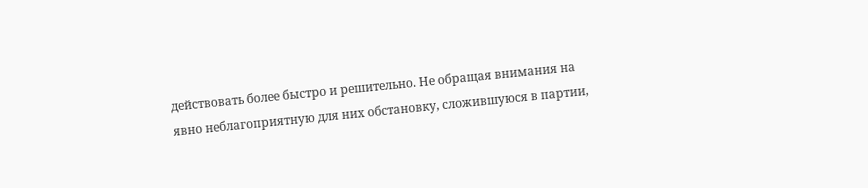действовать более быстро и решительно. Не обращая внимания на явно неблагоприятную для них обстановку, сложившуюся в партии,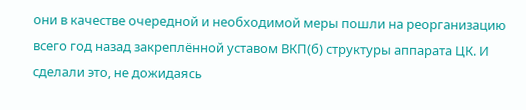они в качестве очередной и необходимой меры пошли на реорганизацию всего год назад закреплённой уставом ВКП(б) структуры аппарата ЦК. И сделали это, не дожидаясь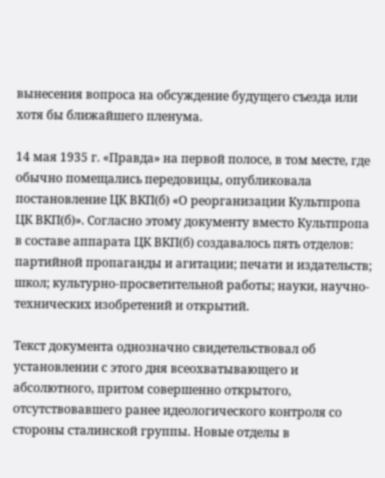вынесения вопроса на обсуждение будущего съезда или хотя бы ближайшего пленума.

14 мая 1935 г. «Правда» на первой полосе, в том месте, где обычно помещались передовицы, опубликовала постановление ЦК ВКП(б) «О реорганизации Культпропа ЦК ВКП(б)». Согласно этому документу вместо Культпропа в составе аппарата ЦК ВКП(б) создавалось пять отделов: партийной пропаганды и агитации; печати и издательств; школ; культурно-просветительной работы; науки, научно-технических изобретений и открытий.

Текст документа однозначно свидетельствовал об установлении с этого дня всеохватывающего и абсолютного, притом совершенно открытого, отсутствовавшего ранее идеологического контроля со стороны сталинской группы. Новые отделы в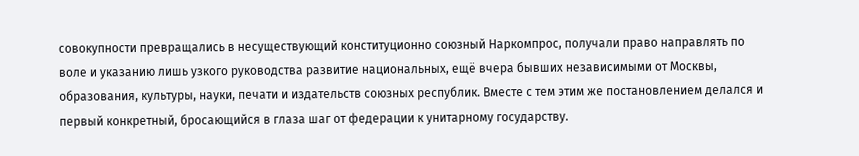совокупности превращались в несуществующий конституционно союзный Наркомпрос, получали право направлять по воле и указанию лишь узкого руководства развитие национальных, ещё вчера бывших независимыми от Москвы, образования, культуры, науки, печати и издательств союзных республик. Вместе с тем этим же постановлением делался и первый конкретный, бросающийся в глаза шаг от федерации к унитарному государству.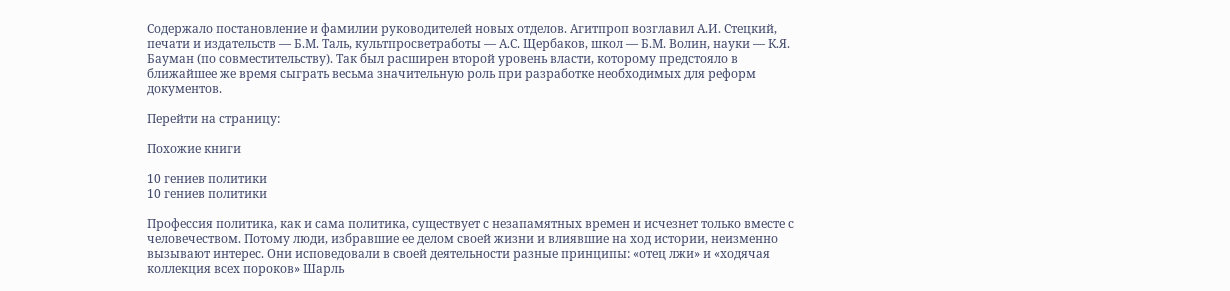Содержало постановление и фамилии руководителей новых отделов. Агитпроп возглавил А.И. Стецкий, печати и издательств — Б.М. Таль, культпросветработы — А.С. Щербаков, школ — Б.М. Волин, науки — К.Я. Бауман (по совместительству). Так был расширен второй уровень власти, которому предстояло в ближайшее же время сыграть весьма значительную роль при разработке необходимых для реформ документов.

Перейти на страницу:

Похожие книги

10 гениев политики
10 гениев политики

Профессия политика, как и сама политика, существует с незапамятных времен и исчезнет только вместе с человечеством. Потому люди, избравшие ее делом своей жизни и влиявшие на ход истории, неизменно вызывают интерес. Они исповедовали в своей деятельности разные принципы: «отец лжи» и «ходячая коллекция всех пороков» Шарль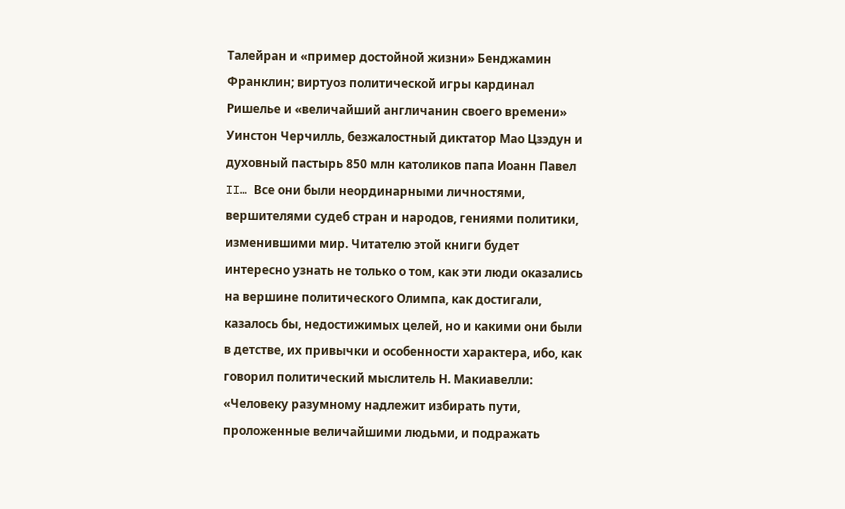Талейран и «пример достойной жизни» Бенджамин Франклин; виртуоз политической игры кардинал Ришелье и «величайший англичанин своего времени» Уинстон Черчилль, безжалостный диктатор Мао Цзэдун и духовный пастырь 850 млн католиков папа Иоанн Павел II… Все они были неординарными личностями, вершителями судеб стран и народов, гениями политики, изменившими мир. Читателю этой книги будет интересно узнать не только о том, как эти люди оказались на вершине политического Олимпа, как достигали, казалось бы, недостижимых целей, но и какими они были в детстве, их привычки и особенности характера, ибо, как говорил политический мыслитель Н. Макиавелли: «Человеку разумному надлежит избирать пути, проложенные величайшими людьми, и подражать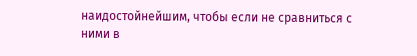наидостойнейшим, чтобы если не сравниться с ними в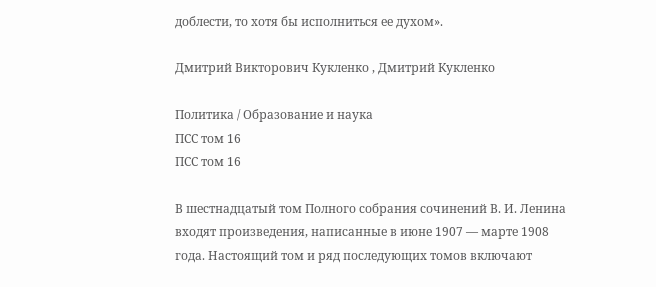доблести, то хотя бы исполниться ее духом».

Дмитрий Викторович Кукленко , Дмитрий Кукленко

Политика / Образование и наука
ПСС том 16
ПСС том 16

В шестнадцатый том Полного собрания сочинений В. И. Ленина входят произведения, написанные в июне 1907 — марте 1908 года. Настоящий том и ряд последующих томов включают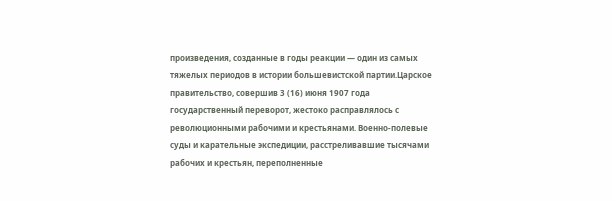произведения, созданные в годы реакции — один из самых тяжелых периодов в истории большевистской партии.Царское правительство, совершив 3 (16) июня 1907 года государственный переворот, жестоко расправлялось с революционными рабочими и крестьянами. Военно-полевые суды и карательные экспедиции, расстреливавшие тысячами рабочих и крестьян, переполненные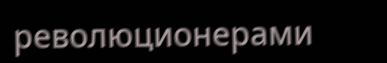революционерами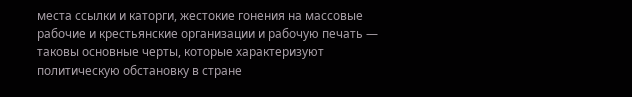места ссылки и каторги, жестокие гонения на массовые рабочие и крестьянские организации и рабочую печать — таковы основные черты, которые характеризуют политическую обстановку в стране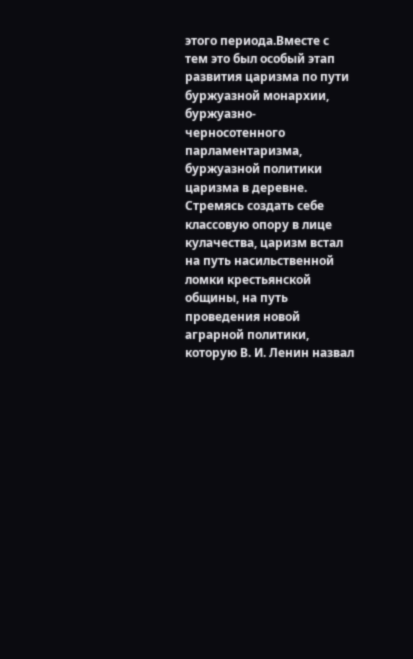этого периода.Вместе с тем это был особый этап развития царизма по пути буржуазной монархии, буржуазно-черносотенного парламентаризма, буржуазной политики царизма в деревне. Стремясь создать себе классовую опору в лице кулачества, царизм встал на путь насильственной ломки крестьянской общины, на путь проведения новой аграрной политики, которую В. И. Ленин назвал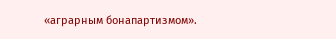«аграрным бонапартизмом».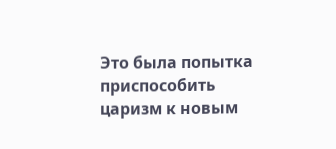Это была попытка приспособить царизм к новым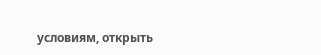условиям, открыть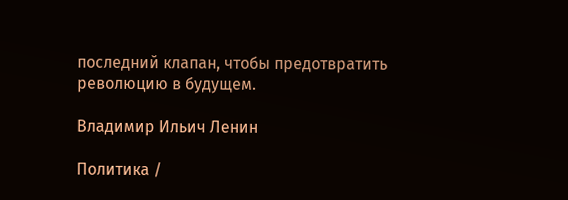последний клапан, чтобы предотвратить революцию в будущем.

Владимир Ильич Ленин

Политика /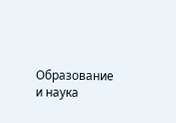Образование и наука